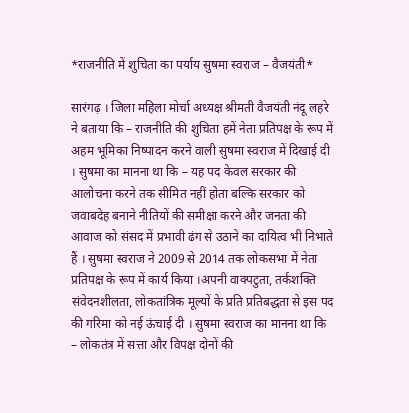*राजनीति में शुचिता का पर्याय सुषमा स्वराज – वैजयंती*

सारंगढ़ । जिला महिला मोर्चा अध्यक्ष श्रीमती वैजयंती नंदू लहरे ने बताया कि – राजनीति की शुचिता हमें नेता प्रतिपक्ष के रूप में अहम भूमिका निष्पादन करने वाली सुषमा स्वराज में दिखाई दी । सुषमा का मानना था कि – यह पद केवल सरकार की आलोचना करने तक सीमित नहीं होता बल्कि सरकार को जवाबदेह बनाने नीतियों की समीक्षा करने और जनता की आवाज को संसद में प्रभावी ढंग से उठाने का दायित्व भी निभाते हैं । सुषमा स्वराज ने 2009 से 2014 तक लोकसभा में नेता प्रतिपक्ष के रूप में कार्य किया ।अपनी वाक्पटुता, तर्कशक्ति संवेदनशीलता, लोकतांत्रिक मूल्यों के प्रति प्रतिबद्धता से इस पद की गरिमा को नई ऊंचाई दी । सुषमा स्वराज का मानना था कि – लोकतंत्र में सत्ता और विपक्ष दोनों की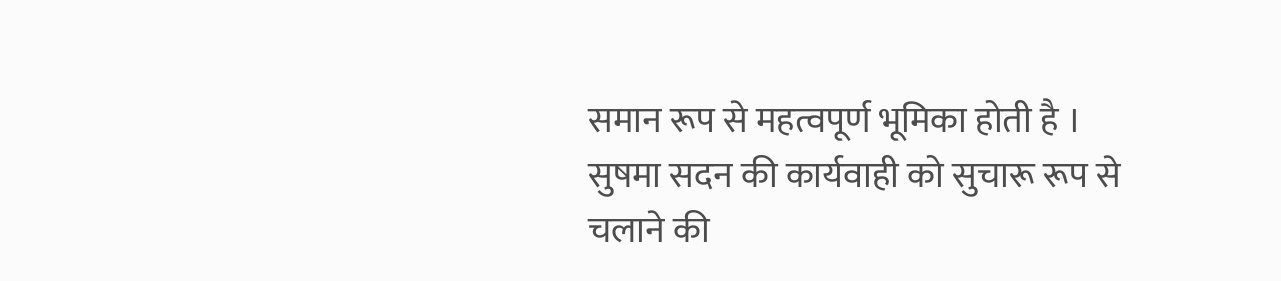समान रूप से महत्वपूर्ण भूमिका होती है ।
सुषमा सदन की कार्यवाही को सुचारू रूप से चलाने की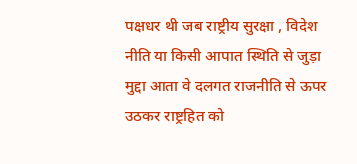पक्षधर थी जब राष्ट्रीय सुरक्षा , विदेश नीति या किसी आपात स्थिति से जुड़ा मुद्दा आता वे दलगत राजनीति से ऊपर उठकर राष्ट्रहित को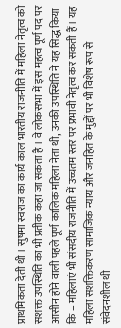प्राथमिकता देती थी । सुषमा स्वराज का कार्य काल भारतीय राजनीति में महिला नेतृत्व को सशक्त उपस्थिति का भी प्रतीक कहा जा सकता है । वे लोकसभा में इस महत्व पूर्ण पद पर आसीन होने वाली पहले पूर्ण कालिक महिला नेता थी, उनकी उपस्थिति ने यह सिद्ध किया कि – महिलाएं भी संसदीय राजनीति में उच्चतम स्तर पर प्रभावी नेतृत्व कर सकती हैं । यह महिला सशक्तिकरण सामाजिक न्याय और जनहित के मुद्दों पर भी विशेष रूप से संवेदनशील थी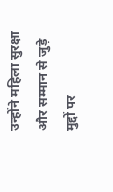उन्होंने महिला सुरक्षा और सम्मान से जुड़े मुद्दों पर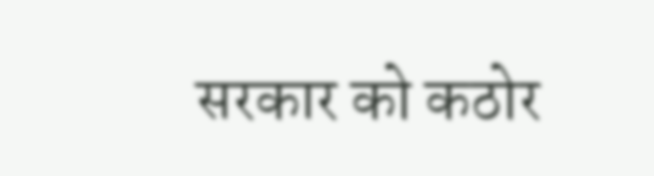सरकार को कठोर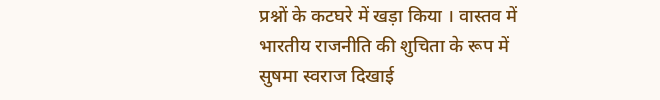प्रश्नों के कटघरे में खड़ा किया । वास्तव में भारतीय राजनीति की शुचिता के रूप में सुषमा स्वराज दिखाई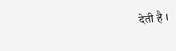देती है ।